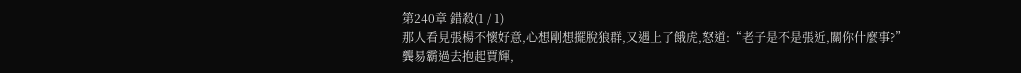第240章 錯殺(1 / 1)
那人看見張楊不懷好意,心想剛想擺脫狼群,又遇上了餓虎,怒道:“老子是不是張近,關你什麼事?”
龔易霸過去抱起賈輝,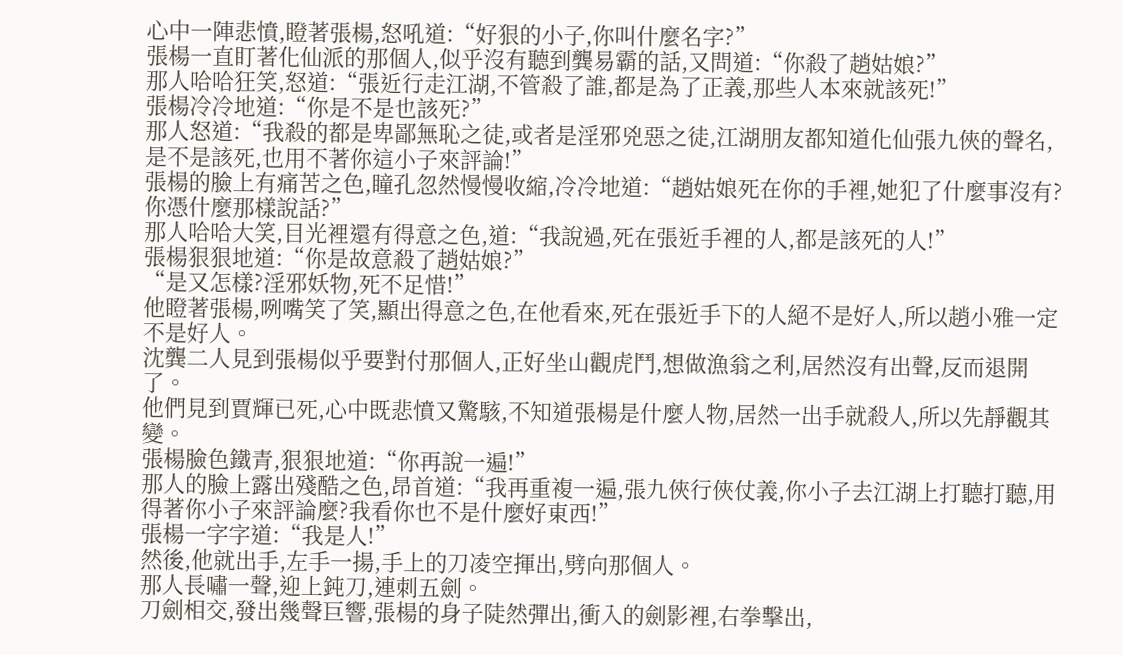心中一陣悲憤,瞪著張楊,怒吼道:“好狠的小子,你叫什麼名字?”
張楊一直盯著化仙派的那個人,似乎沒有聽到龔易霸的話,又問道:“你殺了趙姑娘?”
那人哈哈狂笑,怒道:“張近行走江湖,不管殺了誰,都是為了正義,那些人本來就該死!”
張楊冷冷地道:“你是不是也該死?”
那人怒道:“我殺的都是卑鄙無恥之徒,或者是淫邪兇惡之徒,江湖朋友都知道化仙張九俠的聲名,是不是該死,也用不著你這小子來評論!”
張楊的臉上有痛苦之色,瞳孔忽然慢慢收縮,冷冷地道:“趙姑娘死在你的手裡,她犯了什麼事沒有?你憑什麼那樣說話?”
那人哈哈大笑,目光裡還有得意之色,道:“我說過,死在張近手裡的人,都是該死的人!”
張楊狠狠地道:“你是故意殺了趙姑娘?”
“是又怎樣?淫邪妖物,死不足惜!”
他瞪著張楊,咧嘴笑了笑,顯出得意之色,在他看來,死在張近手下的人絕不是好人,所以趙小雅一定不是好人。
沈龔二人見到張楊似乎要對付那個人,正好坐山觀虎鬥,想做漁翁之利,居然沒有出聲,反而退開了。
他們見到賈輝已死,心中既悲憤又驚駭,不知道張楊是什麼人物,居然一出手就殺人,所以先靜觀其變。
張楊臉色鐵青,狠狠地道:“你再說一遍!”
那人的臉上露出殘酷之色,昂首道:“我再重複一遍,張九俠行俠仗義,你小子去江湖上打聽打聽,用得著你小子來評論麼?我看你也不是什麼好東西!”
張楊一字字道:“我是人!”
然後,他就出手,左手一揚,手上的刀凌空揮出,劈向那個人。
那人長嘯一聲,迎上鈍刀,連刺五劍。
刀劍相交,發出幾聲巨響,張楊的身子陡然彈出,衝入的劍影裡,右拳擊出,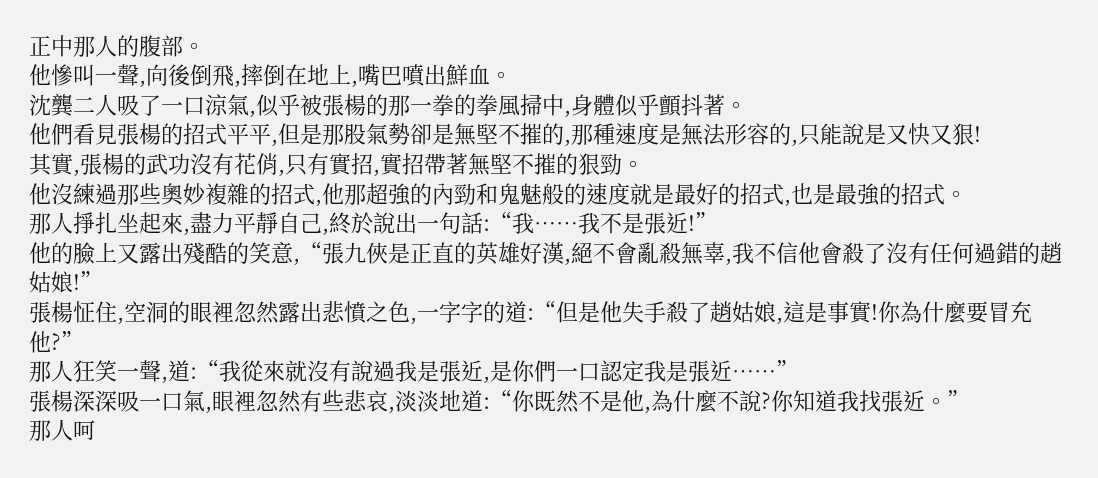正中那人的腹部。
他慘叫一聲,向後倒飛,摔倒在地上,嘴巴噴出鮮血。
沈龔二人吸了一口涼氣,似乎被張楊的那一拳的拳風掃中,身體似乎顫抖著。
他們看見張楊的招式平平,但是那股氣勢卻是無堅不摧的,那種速度是無法形容的,只能說是又快又狠!
其實,張楊的武功沒有花俏,只有實招,實招帶著無堅不摧的狠勁。
他沒練過那些奧妙複雜的招式,他那超強的內勁和鬼魅般的速度就是最好的招式,也是最強的招式。
那人掙扎坐起來,盡力平靜自己,終於說出一句話:“我……我不是張近!”
他的臉上又露出殘酷的笑意,“張九俠是正直的英雄好漢,絕不會亂殺無辜,我不信他會殺了沒有任何過錯的趙姑娘!”
張楊怔住,空洞的眼裡忽然露出悲憤之色,一字字的道:“但是他失手殺了趙姑娘,這是事實!你為什麼要冒充他?”
那人狂笑一聲,道:“我從來就沒有說過我是張近,是你們一口認定我是張近……”
張楊深深吸一口氣,眼裡忽然有些悲哀,淡淡地道:“你既然不是他,為什麼不說?你知道我找張近。”
那人呵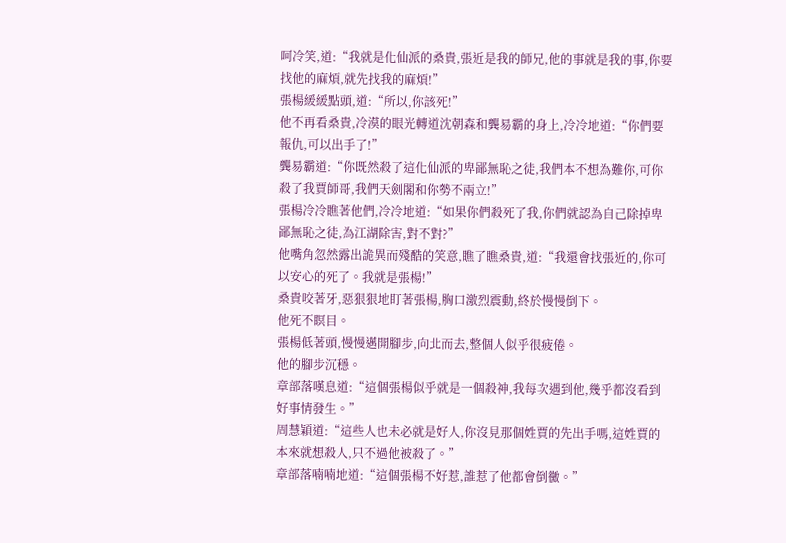呵冷笑,道:“我就是化仙派的桑貴,張近是我的師兄,他的事就是我的事,你要找他的麻煩,就先找我的麻煩!”
張楊緩緩點頭,道:“所以,你該死!”
他不再看桑貴,冷漠的眼光轉道沈朝森和龔易霸的身上,冷冷地道:“你們要報仇,可以出手了!”
龔易霸道:“你既然殺了這化仙派的卑鄙無恥之徒,我們本不想為難你,可你殺了我賈師哥,我們天劍閣和你勢不兩立!”
張楊冷冷瞧著他們,冷冷地道:“如果你們殺死了我,你們就認為自己除掉卑鄙無恥之徒,為江湖除害,對不對?”
他嘴角忽然露出詭異而殘酷的笑意,瞧了瞧桑貴,道:“我還會找張近的,你可以安心的死了。我就是張楊!”
桑貴咬著牙,惡狠狠地盯著張楊,胸口激烈震動,終於慢慢倒下。
他死不瞑目。
張楊低著頭,慢慢邁開腳步,向北而去,整個人似乎很疲倦。
他的腳步沉穩。
章部落嘆息道:“這個張楊似乎就是一個殺神,我每次遇到他,幾乎都沒看到好事情發生。”
周慧穎道:“這些人也未必就是好人,你沒見那個姓賈的先出手嗎,這姓賈的本來就想殺人,只不過他被殺了。”
章部落喃喃地道:“這個張楊不好惹,誰惹了他都會倒黴。”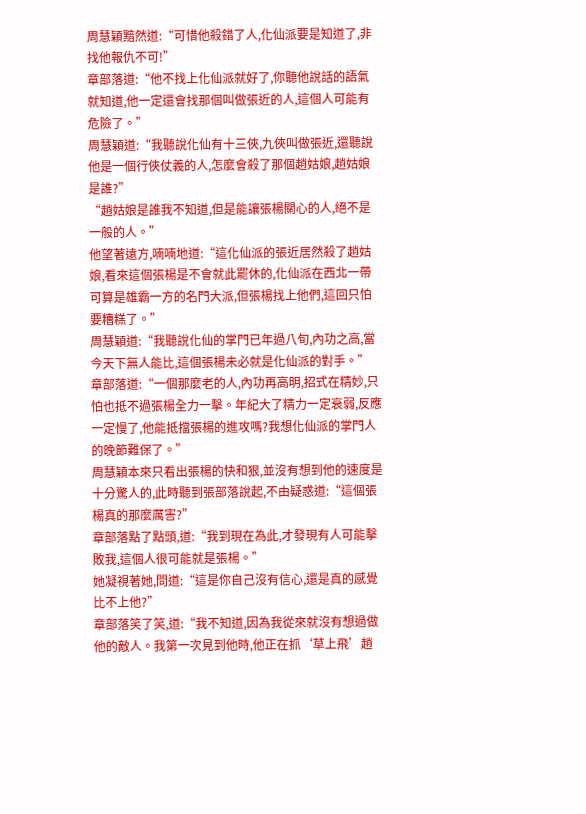周慧穎黯然道:“可惜他殺錯了人,化仙派要是知道了,非找他報仇不可!”
章部落道:“他不找上化仙派就好了,你聽他說話的語氣就知道,他一定還會找那個叫做張近的人,這個人可能有危險了。”
周慧穎道:“我聽說化仙有十三俠,九俠叫做張近,還聽說他是一個行俠仗義的人,怎麼會殺了那個趙姑娘,趙姑娘是誰?”
“趙姑娘是誰我不知道,但是能讓張楊關心的人,絕不是一般的人。”
他望著遠方,喃喃地道:“這化仙派的張近居然殺了趙姑娘,看來這個張楊是不會就此罷休的,化仙派在西北一帶可算是雄霸一方的名門大派,但張楊找上他們,這回只怕要糟糕了。”
周慧穎道:“我聽說化仙的掌門已年過八旬,內功之高,當今天下無人能比,這個張楊未必就是化仙派的對手。”
章部落道:“一個那麼老的人,內功再高明,招式在精妙,只怕也抵不過張楊全力一擊。年紀大了精力一定衰弱,反應一定慢了,他能抵擋張楊的進攻嗎?我想化仙派的掌門人的晚節難保了。”
周慧穎本來只看出張楊的快和狠,並沒有想到他的速度是十分驚人的,此時聽到張部落說起,不由疑惑道:“這個張楊真的那麼厲害?”
章部落點了點頭,道:“我到現在為此,才發現有人可能擊敗我,這個人很可能就是張楊。”
她凝視著她,問道:“這是你自己沒有信心,還是真的感覺比不上他?”
章部落笑了笑,道:“我不知道,因為我從來就沒有想過做他的敵人。我第一次見到他時,他正在抓‘草上飛’趙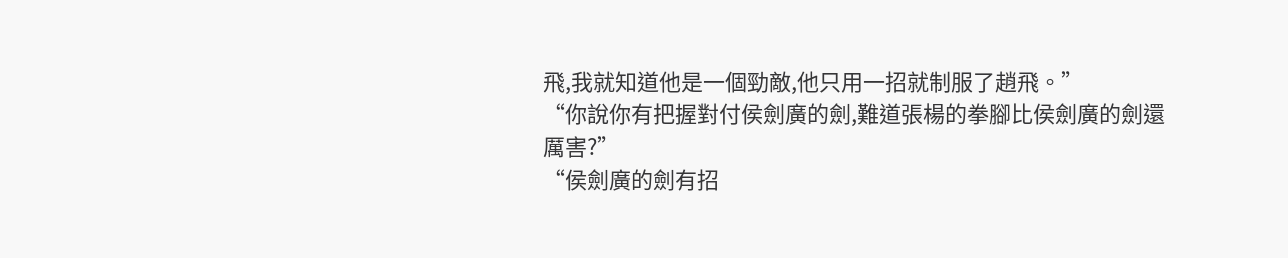飛,我就知道他是一個勁敵,他只用一招就制服了趙飛。”
“你說你有把握對付侯劍廣的劍,難道張楊的拳腳比侯劍廣的劍還厲害?”
“侯劍廣的劍有招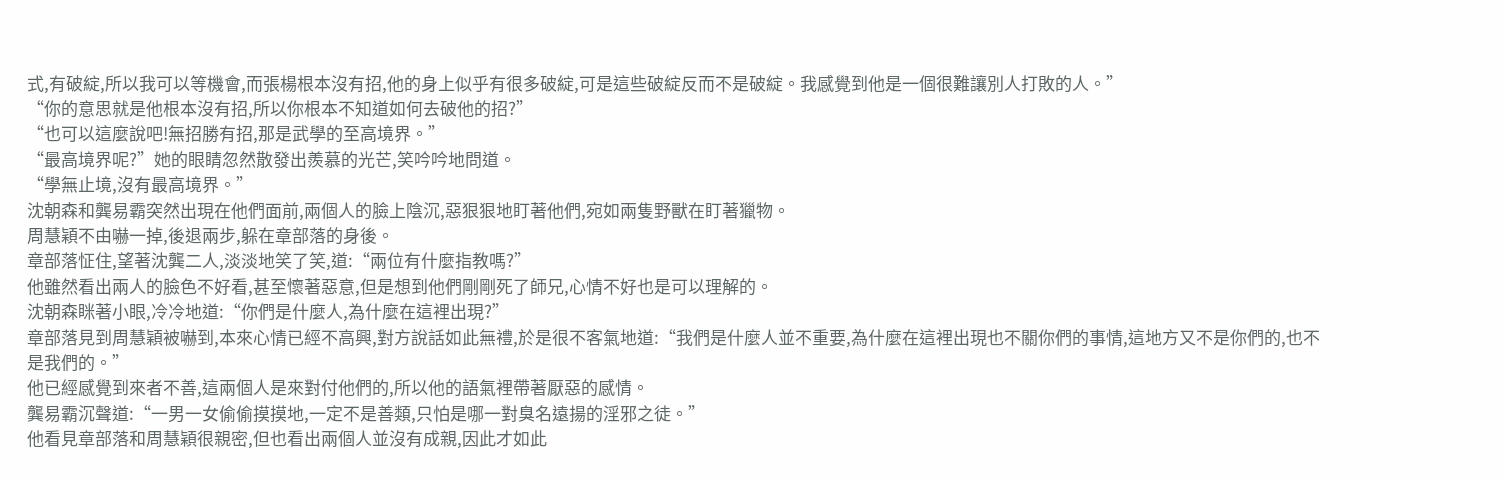式,有破綻,所以我可以等機會,而張楊根本沒有招,他的身上似乎有很多破綻,可是這些破綻反而不是破綻。我感覺到他是一個很難讓別人打敗的人。”
“你的意思就是他根本沒有招,所以你根本不知道如何去破他的招?”
“也可以這麼說吧!無招勝有招,那是武學的至高境界。”
“最高境界呢?”她的眼睛忽然散發出羨慕的光芒,笑吟吟地問道。
“學無止境,沒有最高境界。”
沈朝森和龔易霸突然出現在他們面前,兩個人的臉上陰沉,惡狠狠地盯著他們,宛如兩隻野獸在盯著獵物。
周慧穎不由嚇一掉,後退兩步,躲在章部落的身後。
章部落怔住,望著沈龔二人,淡淡地笑了笑,道:“兩位有什麼指教嗎?”
他雖然看出兩人的臉色不好看,甚至懷著惡意,但是想到他們剛剛死了師兄,心情不好也是可以理解的。
沈朝森眯著小眼,冷冷地道:“你們是什麼人,為什麼在這裡出現?”
章部落見到周慧穎被嚇到,本來心情已經不高興,對方說話如此無禮,於是很不客氣地道:“我們是什麼人並不重要,為什麼在這裡出現也不關你們的事情,這地方又不是你們的,也不是我們的。”
他已經感覺到來者不善,這兩個人是來對付他們的,所以他的語氣裡帶著厭惡的感情。
龔易霸沉聲道:“一男一女偷偷摸摸地,一定不是善類,只怕是哪一對臭名遠揚的淫邪之徒。”
他看見章部落和周慧穎很親密,但也看出兩個人並沒有成親,因此才如此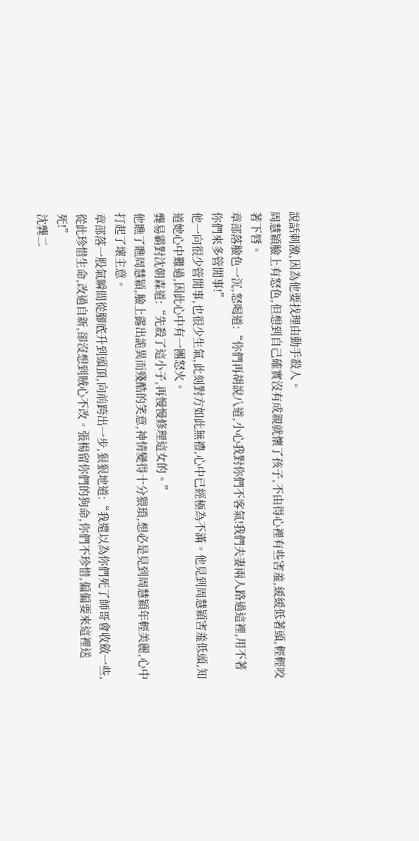說話刺激,因為他要找理由動手殺人。
周慧穎臉上有怒色,但想到自己確實沒有成親就懷了孩子,不由得心裡有些害羞,緩緩低著頭,輕輕咬著下唇。
章部落臉色一沉,怒喝道:“你們再胡說八道,小心我對你們不客氣!我們夫妻兩人路過這裡,用不著你們來多管閒事!”
他一向很少管閒事,也很少生氣,此刻對方如此無禮,心中已經極為不滿。他見到周慧穎害羞低頭,知道她心中難過,因此心中有一團怒火。
龔易霸對沈朝森道:“先殺了這小子,再慢慢修理這女的。”
他瞧了瞧周慧穎,臉上露出詭異而殘酷的笑意,神情變得十分猥瑣,想必是見到周慧穎年輕美麗,心中打起了壞主意。
章部落一股氣瞬間從腳底升到頭頂,向前跨出一步,狠狠地道:“我還以為你們死了師哥會收斂一些,從此珍惜生命,改過自新,卻沒想到賊心不改。張楊留你們的狗命,你們不珍惜,偏偏要來這裡送死!”
沈龔二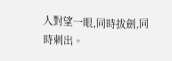人對望一眼,同時拔劍,同時刺出。